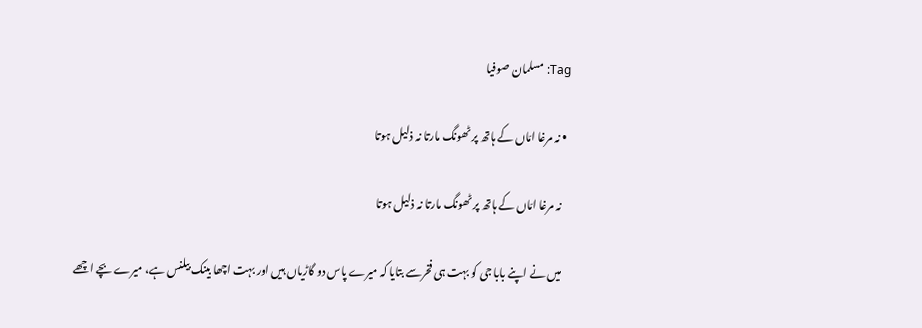Tag: مسلمان صوفیا

  • نہ مرغا امّاں کے ہاتھ پر ٹھونگ مارتا نہ ذلیل ہوتا

    نہ مرغا امّاں کے ہاتھ پر ٹھونگ مارتا نہ ذلیل ہوتا

    میں نے اپنے بابا جی کو بہت ہی فخرسے بتایا کہ میرے پاس دو گاڑیاں ہیں اور بہت اچھا بینک بیلنس ہے، میرے بچے اچھے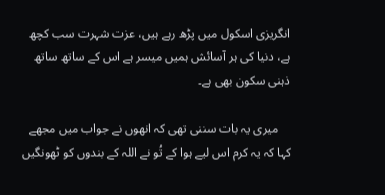انگریزی اسکول میں پڑھ رہے ہیں، عزت شہرت سب کچھ ہے، دنیا کی ہر آسائش ہمیں میسر ہے اس کے ساتھ ساتھ ذہنی سکون بھی ہے۔

    میری یہ بات سننی تھی کہ انھوں نے جواب میں مجھے کہا کہ یہ کرم اس لیے ہوا کے تُو نے اللہ کے بندوں کو ٹھونگیں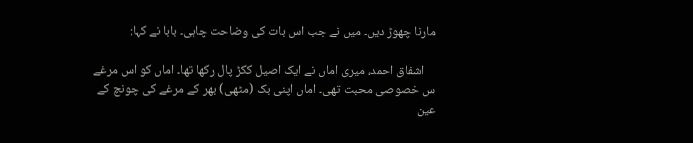مارنا چھوڑ دیں۔ میں نے جب اس بات کی وضاحت چاہی۔ بابا نے کہا:

    اشفاق احمد، میری اماں نے ایک اصیل ککڑ پال رکھا تھا۔ اماں کو اس مرغے س خصوصی محبت تھی۔ اماں اپنی بک (مٹھی) بھر کے مرغے کی چونچ کے عین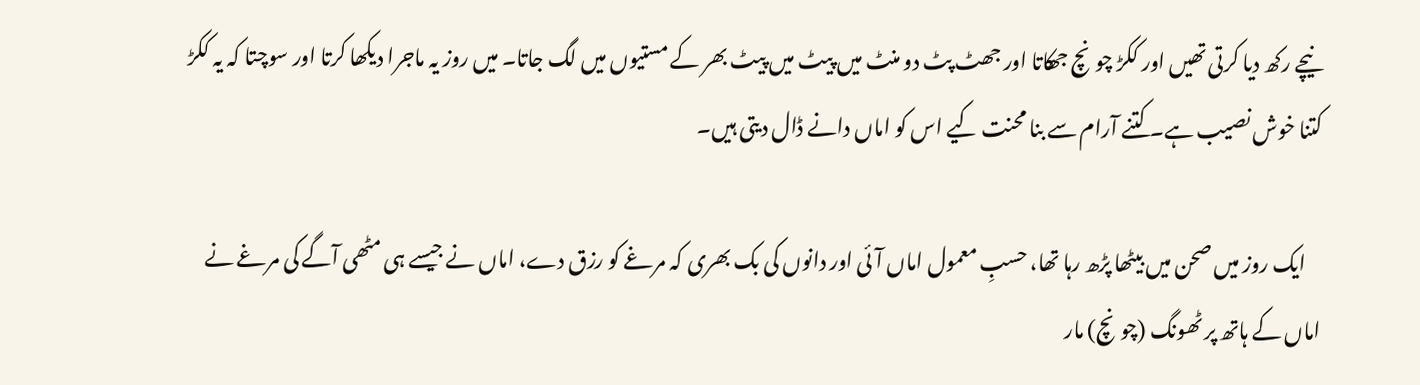نیچے رکھ دیا کرتی تھیں اور ککڑ چونچ جھکاتا اور جھٹ پٹ دو منٹ میں پیٹ میں پیٹ بھر کے مستیوں میں لگ جاتا۔ میں روز یہ ماجرا دیکھا کرتا اور سوچتا کہ یہ ککڑ کتنا خوش نصیب ہے۔ کتنے آرام سے بنا محنت کیے اس کو اماں دانے ڈال دیتی ہیں۔

    ایک روز میں صحن میں بیٹھا پڑھ رہا تھا، حسبِ معمول اماں آئی اور دانوں کی بک بھری کہ مرغے کو رزق دے، اماں نے جیسے ہی مٹھی آگے کی مرغے نے اماں کے ہاتھ پر ٹھونگ (چونچ) مار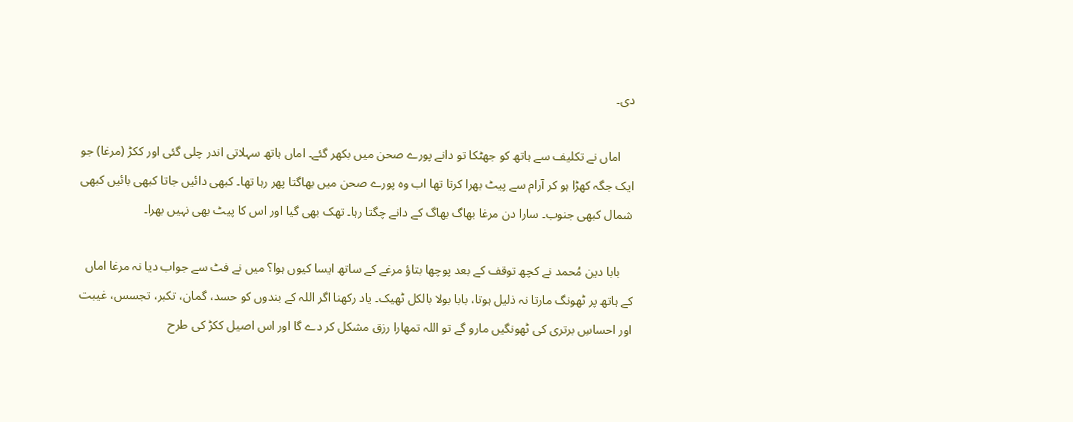دی۔

    اماں نے تکلیف سے ہاتھ کو جھٹکا تو دانے پورے صحن میں بکھر گئے۔ اماں ہاتھ سہلاتی اندر چلی گئی اور ککڑ (مرغا) جو ایک جگہ کھڑا ہو کر آرام سے پیٹ بھرا کرتا تھا اب وہ پورے صحن میں بھاگتا پھر رہا تھا۔ کبھی دائیں جاتا کبھی بائیں کبھی شمال کبھی جنوب۔ سارا دن مرغا بھاگ بھاگ کے دانے چگتا رہا۔ تھک بھی گیا اور اس کا پیٹ بھی نہیں بھرا۔

    بابا دین مُحمد نے کچھ توقف کے بعد پوچھا بتاؤ مرغے کے ساتھ ایسا کیوں ہوا؟ میں نے فٹ سے جواب دیا نہ مرغا اماں کے ہاتھ پر ٹھونگ مارتا نہ ذلیل ہوتا، بابا بولا بالکل ٹھیک۔ یاد رکھنا اگر اللہ کے بندوں کو حسد، گمان، تکبر، تجسس، غیبت اور احساسِ برتری کی ٹھونگیں مارو گے تو اللہ تمھارا رزق مشکل کر دے گا اور اس اصیل ککڑ کی طرح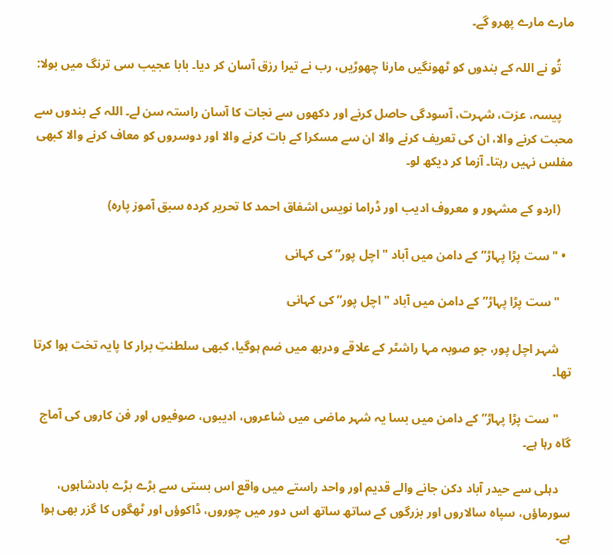مارے مارے پھرو گے۔

    تُو نے اللہ کے بندوں کو ٹھونگیں مارنا چھوڑیں، رب نے تیرا رزق آسان کر دیا۔ بابا عجیب سی ترنگ میں بولا:

    پیسہ، عزت، شہرت، آسودگی حاصل کرنے اور دکھوں سے نجات کا آسان راستہ سن لے۔ اللہ کے بندوں سے محبت کرنے والا، ان کی تعریف کرنے والا ان سے مسکرا کے بات کرنے والا اور دوسروں کو معاف کرنے والا کبھی مفلس نہیں رہتا۔ آزما کر دیکھ لو۔

    (اردو کے مشہور و معروف ادیب اور ڈراما نویس اشفاق احمد کا تحریر کردہ سبق آموز پارہ)

  • "ست پڑا پہاڑ” کے دامن میں آباد "اچل پور” کی کہانی

    "ست پڑا پہاڑ” کے دامن میں آباد "اچل پور” کی کہانی

    شہر اچل پور، جو صوبہ مہا راشٹر کے علاقے ودربھ میں ضم ہوگیا، کبھی سلطنتِ برار کا پایہ تخت ہوا کرتا تھا۔

    "ست پڑا پہاڑ” کے دامن میں بسا یہ شہر ماضی میں شاعروں، ادیبوں، صوفیوں اور فن کاروں کی آماج گاہ رہا ہے۔

    دہلی سے حیدر آباد دکن جانے والے قدیم اور واحد راستے میں واقع اس بستی سے بڑے بڑے بادشاہوں، سورماؤں، سپاہ سالاروں اور بزرگوں کے ساتھ ساتھ اس دور میں چوروں، ڈاکوؤں اور ٹھگوں کا گزر بھی ہوا ہے۔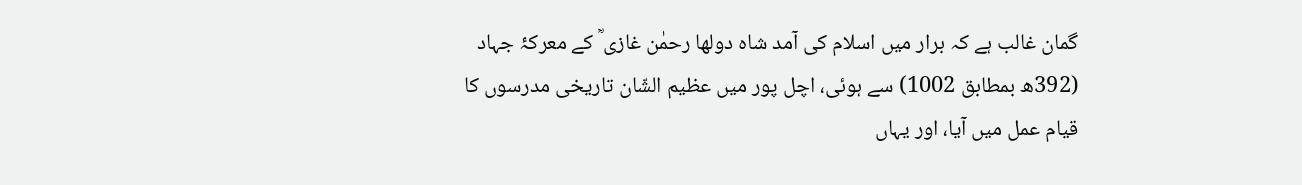گمان غالب ہے کہ برار میں اسلام کی آمد شاہ دولھا رحمٰن غازی ؒ کے معرکۂ جہاد (392ھ بمطابق 1002) سے ہوئی، اچل پور میں عظیم الشّان تاریخی مدرسوں کا قیام عمل میں آیا، اور یہاں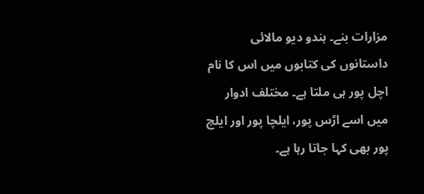مزارات بنے۔ ہندو دیو مالائی داستانوں کی کتابوں میں اس کا نام اچل پور ہی ملتا ہے۔ مختلف ادوار میں اسے اڑس پور، ایلچا پور اور ایلچ پور بھی کہا جاتا رہا ہے۔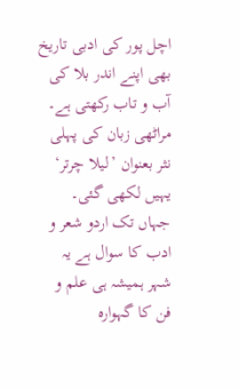اچل پور کی ادبی تاریخ بھی اپنے اندر بلا کی آب و تاب رکھتی ہے۔ مراٹھی زبان کی پہلی نثر بعنوان ’لیلا چرتر‘ یہیں لکھی گئی۔ جہاں تک اردو شعر و ادب کا سوال ہے یہ شہر ہمیشہ ہی علم و فن کا گہوارہ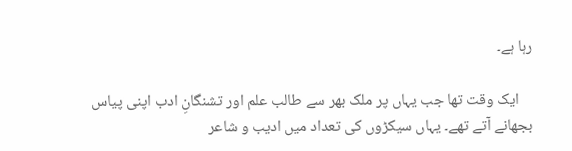رہا ہے۔

    ایک وقت تھا جب یہاں پر ملک بھر سے طالب علم اور تشنگانِ ادب اپنی پیاس بجھانے آتے تھے۔ یہاں سیکڑوں کی تعداد میں ادیب و شاعر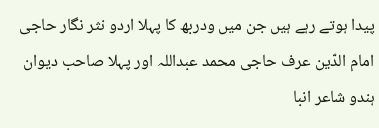پیدا ہوتے رہے ہیں جن میں ودربھ کا پہلا اردو نثر نگار حاجی امام الدّین عرف حاجی محمد عبداللہ اور پہلا صاحب دیوان ہندو شاعر انبا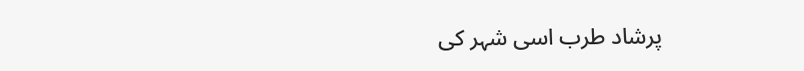پرشاد طرب اسی شہر کی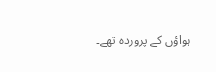ہواؤں کے پروردہ تھے۔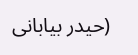(حیدر بیابانی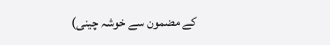کے مضمون سے خوشہ چینی)